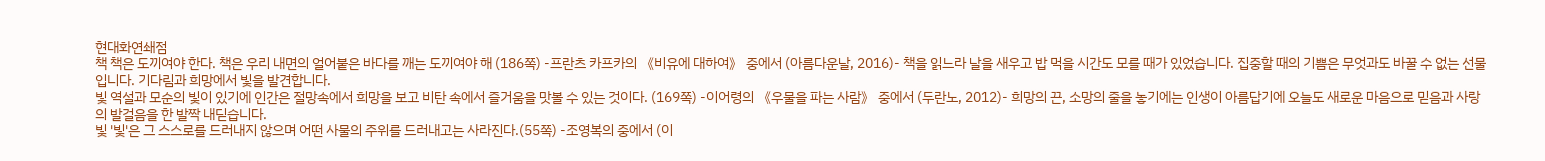현대화연쇄점
책 책은 도끼여야 한다. 책은 우리 내면의 얼어붙은 바다를 깨는 도끼여야 해 (186쪽) -프란츠 카프카의 《비유에 대하여》 중에서 (아름다운날, 2016)- 책을 읽느라 날을 새우고 밥 먹을 시간도 모를 때가 있었습니다. 집중할 때의 기쁨은 무엇과도 바꿀 수 없는 선물입니다. 기다림과 희망에서 빛을 발견합니다.
빛 역설과 모순의 빛이 있기에 인간은 절망속에서 희망을 보고 비탄 속에서 즐거움을 맛볼 수 있는 것이다. (169쪽) -이어령의 《우물을 파는 사람》 중에서 (두란노, 2012)- 희망의 끈, 소망의 줄을 놓기에는 인생이 아름답기에 오늘도 새로운 마음으로 믿음과 사랑의 발걸음을 한 발짝 내딛습니다.
빛 '빛'은 그 스스로를 드러내지 않으며 어떤 사물의 주위를 드러내고는 사라진다.(55쪽) -조영복의 중에서 (이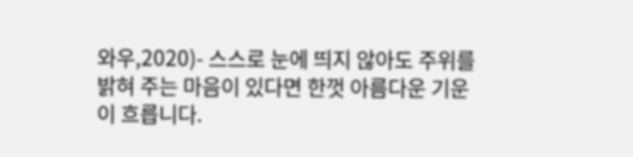와우,2020)- 스스로 눈에 띄지 않아도 주위를 밝혀 주는 마음이 있다면 한껏 아름다운 기운이 흐릅니다.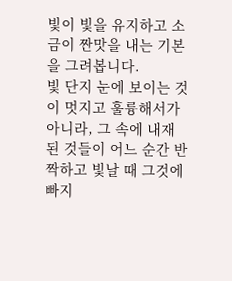빛이 빛을 유지하고 소금이 짠맛을 내는 기본을 그려봅니다.
빛 단지 눈에 보이는 것이 멋지고 훌륭해서가 아니라, 그 속에 내재된 것들이 어느 순간 반짝하고 빛날 때 그것에 빠지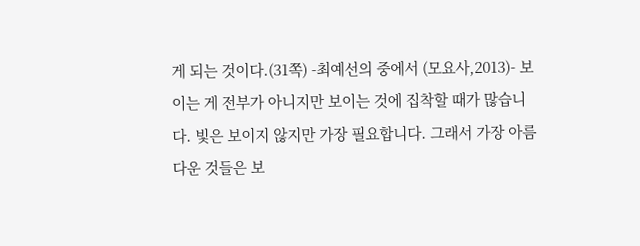게 되는 것이다.(31쪽) -최예선의 중에서 (모요사,2013)- 보이는 게 전부가 아니지만 보이는 것에 집착할 때가 많습니다. 빛은 보이지 않지만 가장 필요합니다. 그래서 가장 아름다운 것들은 보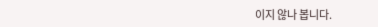이지 않나 봅니다.